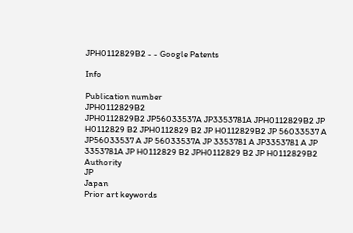JPH0112829B2 - - Google Patents

Info

Publication number
JPH0112829B2
JPH0112829B2 JP56033537A JP3353781A JPH0112829B2 JP H0112829 B2 JPH0112829 B2 JP H0112829B2 JP 56033537 A JP56033537 A JP 56033537A JP 3353781 A JP3353781 A JP 3353781A JP H0112829 B2 JPH0112829 B2 JP H0112829B2
Authority
JP
Japan
Prior art keywords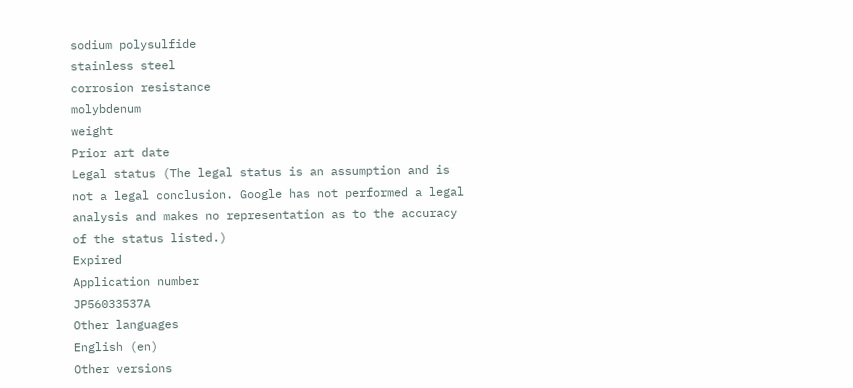sodium polysulfide
stainless steel
corrosion resistance
molybdenum
weight
Prior art date
Legal status (The legal status is an assumption and is not a legal conclusion. Google has not performed a legal analysis and makes no representation as to the accuracy of the status listed.)
Expired
Application number
JP56033537A
Other languages
English (en)
Other versions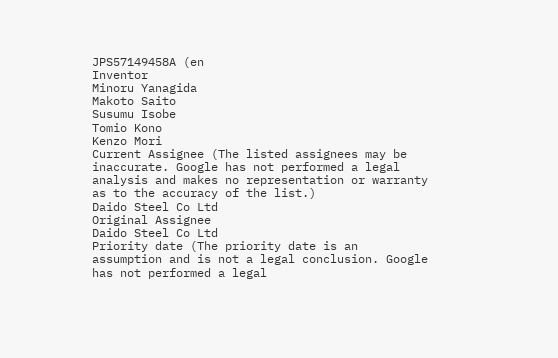JPS57149458A (en
Inventor
Minoru Yanagida
Makoto Saito
Susumu Isobe
Tomio Kono
Kenzo Mori
Current Assignee (The listed assignees may be inaccurate. Google has not performed a legal analysis and makes no representation or warranty as to the accuracy of the list.)
Daido Steel Co Ltd
Original Assignee
Daido Steel Co Ltd
Priority date (The priority date is an assumption and is not a legal conclusion. Google has not performed a legal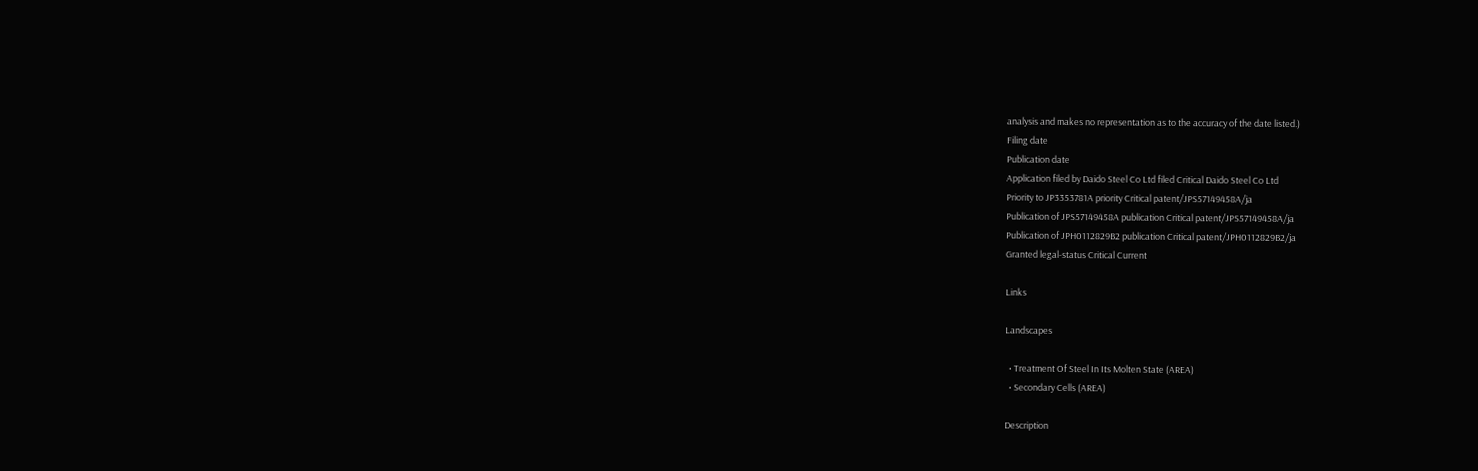analysis and makes no representation as to the accuracy of the date listed.)
Filing date
Publication date
Application filed by Daido Steel Co Ltd filed Critical Daido Steel Co Ltd
Priority to JP3353781A priority Critical patent/JPS57149458A/ja
Publication of JPS57149458A publication Critical patent/JPS57149458A/ja
Publication of JPH0112829B2 publication Critical patent/JPH0112829B2/ja
Granted legal-status Critical Current

Links

Landscapes

  • Treatment Of Steel In Its Molten State (AREA)
  • Secondary Cells (AREA)

Description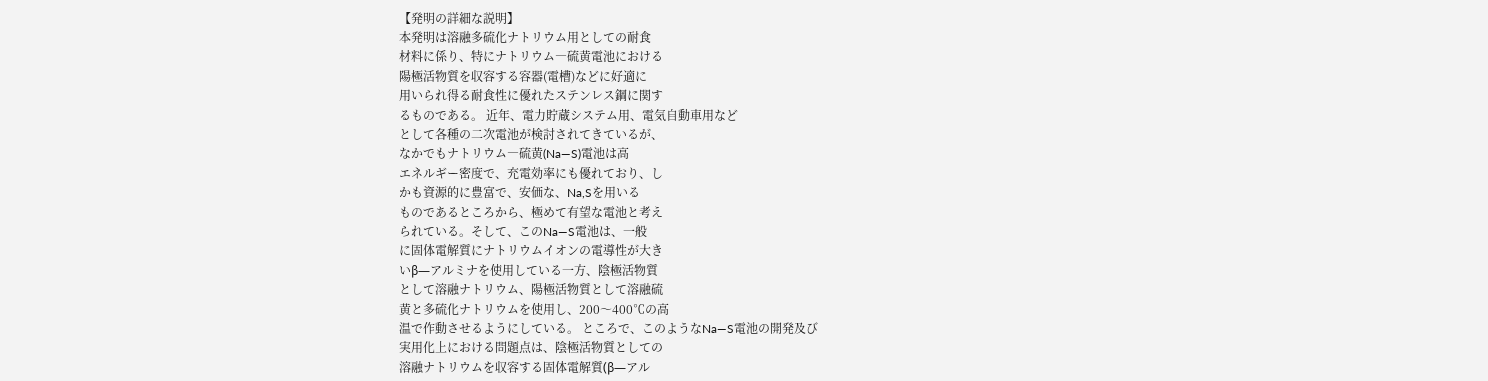【発明の詳細な説明】
本発明は溶融多硫化ナトリウム用としての耐食
材料に係り、特にナトリウム―硫黄電池における
陽極活物質を収容する容器(電槽)などに好適に
用いられ得る耐食性に優れたステンレス鋼に関す
るものである。 近年、電力貯蔵システム用、電気自動車用など
として各種の二次電池が検討されてきているが、
なかでもナトリウム―硫黄(Na―S)電池は高
エネルギー密度で、充電効率にも優れており、し
かも資源的に豊富で、安価な、Na,Sを用いる
ものであるところから、極めて有望な電池と考え
られている。そして、このNa―S電池は、一般
に固体電解質にナトリウムイオンの電導性が大き
いβ―アルミナを使用している一方、陰極活物質
として溶融ナトリウム、陽極活物質として溶融硫
黄と多硫化ナトリウムを使用し、200〜400℃の高
温で作動させるようにしている。 ところで、このようなNa―S電池の開発及び
実用化上における問題点は、陰極活物質としての
溶融ナトリウムを収容する固体電解質(β―アル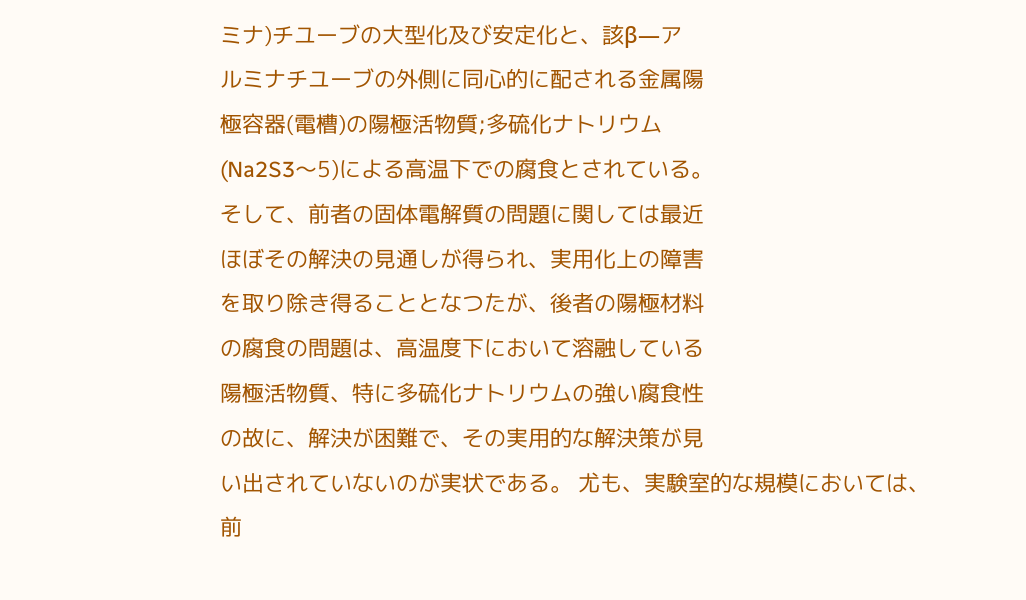ミナ)チユーブの大型化及び安定化と、該β―ア
ルミナチユーブの外側に同心的に配される金属陽
極容器(電槽)の陽極活物質;多硫化ナトリウム
(Na2S3〜5)による高温下での腐食とされている。
そして、前者の固体電解質の問題に関しては最近
ほぼその解決の見通しが得られ、実用化上の障害
を取り除き得ることとなつたが、後者の陽極材料
の腐食の問題は、高温度下において溶融している
陽極活物質、特に多硫化ナトリウムの強い腐食性
の故に、解決が困難で、その実用的な解決策が見
い出されていないのが実状である。 尤も、実験室的な規模においては、前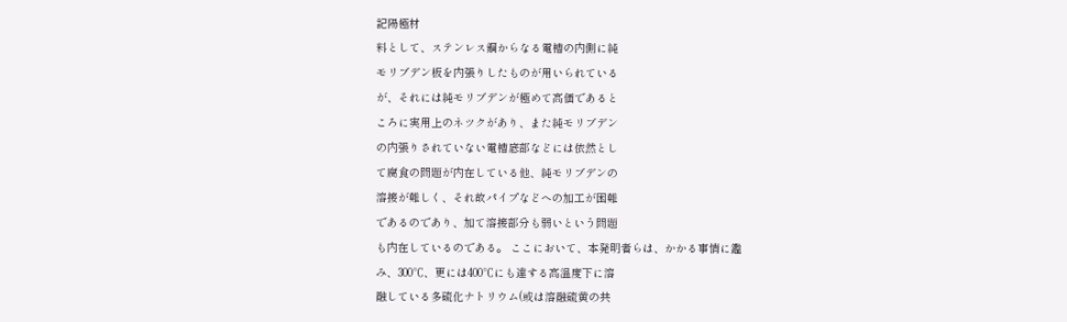記陽極材
料として、ステンレス鋼からなる電槽の内側に純
モリブデン板を内張りしたものが用いられている
が、それには純モリブデンが極めて高価であると
ころに実用上のネツクがあり、また純モリブデン
の内張りされていない電槽底部などには依然とし
て腐食の問題が内在している他、純モリブデンの
溶接が難しく、それ故パイプなどへの加工が困難
であるのであり、加て溶接部分も弱いという問題
も内在しているのである。 ここにおいて、本発明者らは、かかる事情に鑑
み、300℃、更には400℃にも達する高温度下に溶
融している多硫化ナトリウム(或は溶融硫黄の共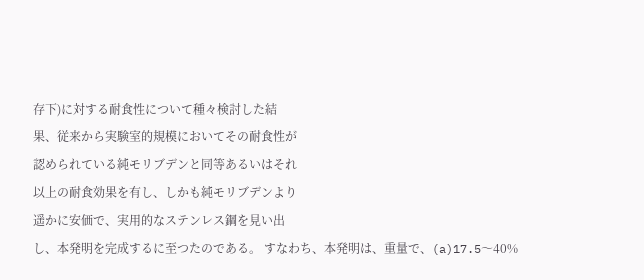存下)に対する耐食性について種々検討した結
果、従来から実験室的規模においてその耐食性が
認められている純モリブデンと同等あるいはそれ
以上の耐食効果を有し、しかも純モリブデンより
遥かに安価で、実用的なステンレス鋼を見い出
し、本発明を完成するに至つたのである。 すなわち、本発明は、重量で、(a)17.5〜40%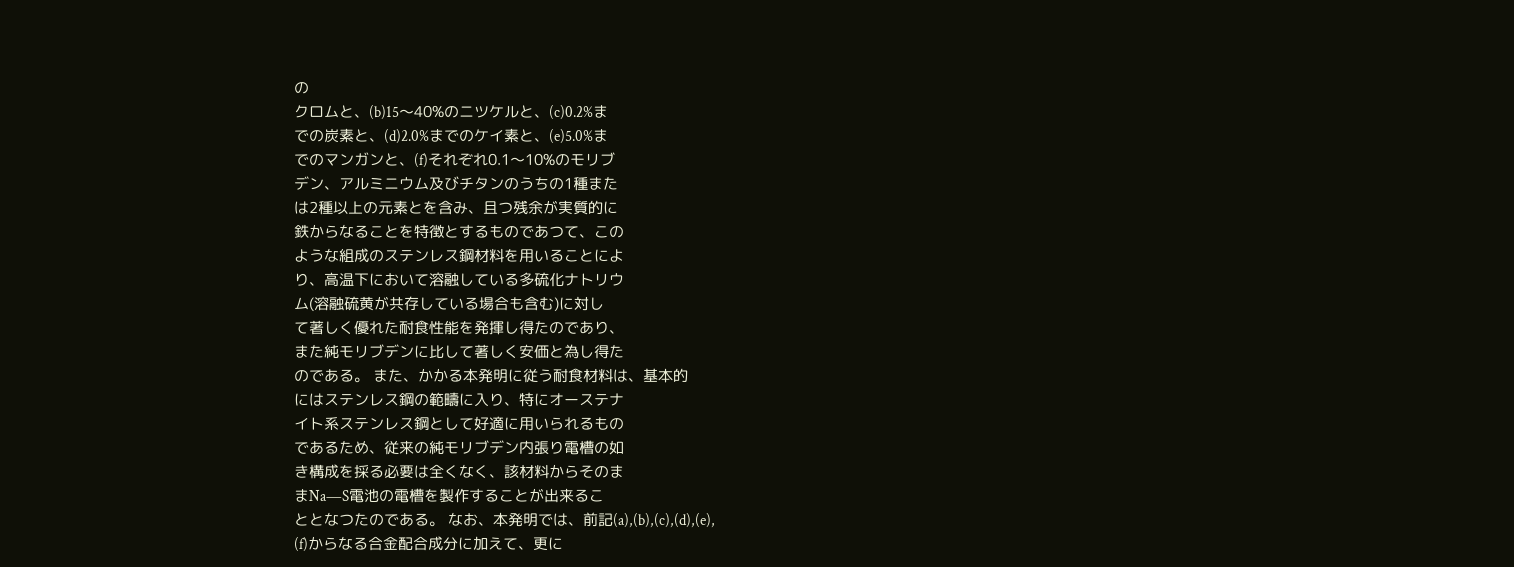の
クロムと、(b)15〜40%のニツケルと、(c)0.2%ま
での炭素と、(d)2.0%までのケイ素と、(e)5.0%ま
でのマンガンと、(f)それぞれ0.1〜10%のモリブ
デン、アルミニウム及びチタンのうちの1種また
は2種以上の元素とを含み、且つ残余が実質的に
鉄からなることを特徴とするものであつて、この
ような組成のステンレス鋼材料を用いることによ
り、高温下において溶融している多硫化ナトリウ
ム(溶融硫黄が共存している場合も含む)に対し
て著しく優れた耐食性能を発揮し得たのであり、
また純モリブデンに比して著しく安価と為し得た
のである。 また、かかる本発明に従う耐食材料は、基本的
にはステンレス鋼の範疇に入り、特にオーステナ
イト系ステンレス鋼として好適に用いられるもの
であるため、従来の純モリブデン内張り電槽の如
き構成を採る必要は全くなく、該材料からそのま
まNa―S電池の電槽を製作することが出来るこ
ととなつたのである。 なお、本発明では、前記(a),(b),(c),(d),(e),
(f)からなる合金配合成分に加えて、更に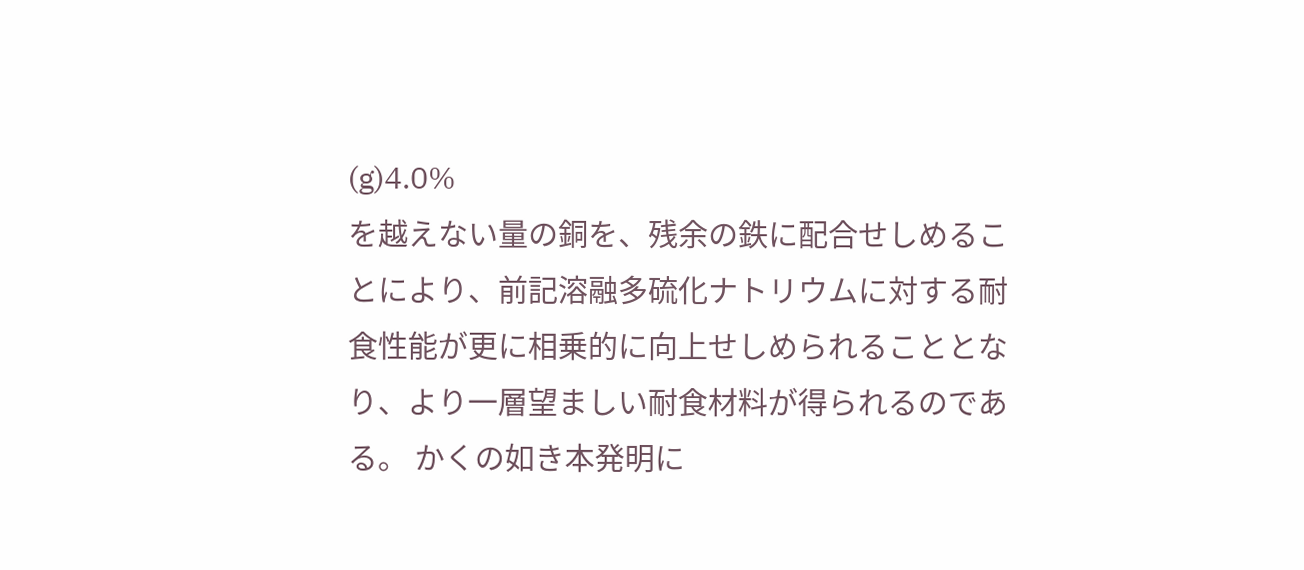(g)4.0%
を越えない量の銅を、残余の鉄に配合せしめるこ
とにより、前記溶融多硫化ナトリウムに対する耐
食性能が更に相乗的に向上せしめられることとな
り、より一層望ましい耐食材料が得られるのであ
る。 かくの如き本発明に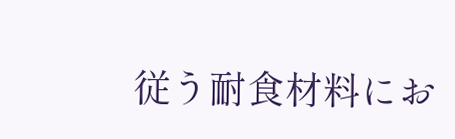従う耐食材料にお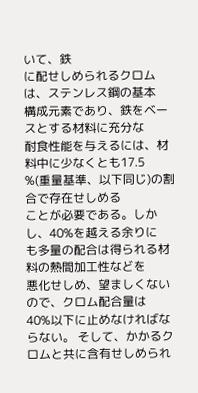いて、鉄
に配せしめられるクロムは、ステンレス鋼の基本
構成元素であり、鉄をベースとする材料に充分な
耐食性能を与えるには、材料中に少なくとも17.5
%(重量基準、以下同じ)の割合で存在せしめる
ことが必要である。しかし、40%を越える余りに
も多量の配合は得られる材料の熱間加工性などを
悪化せしめ、望ましくないので、クロム配合量は
40%以下に止めなければならない。 そして、かかるクロムと共に含有せしめられ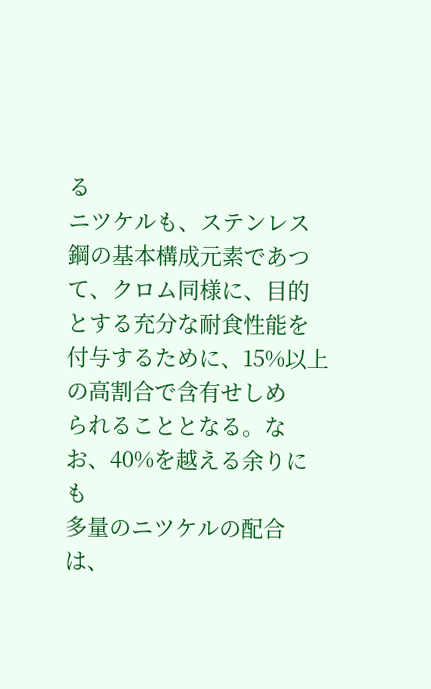る
ニツケルも、ステンレス鋼の基本構成元素であつ
て、クロム同様に、目的とする充分な耐食性能を
付与するために、15%以上の高割合で含有せしめ
られることとなる。なお、40%を越える余りにも
多量のニツケルの配合は、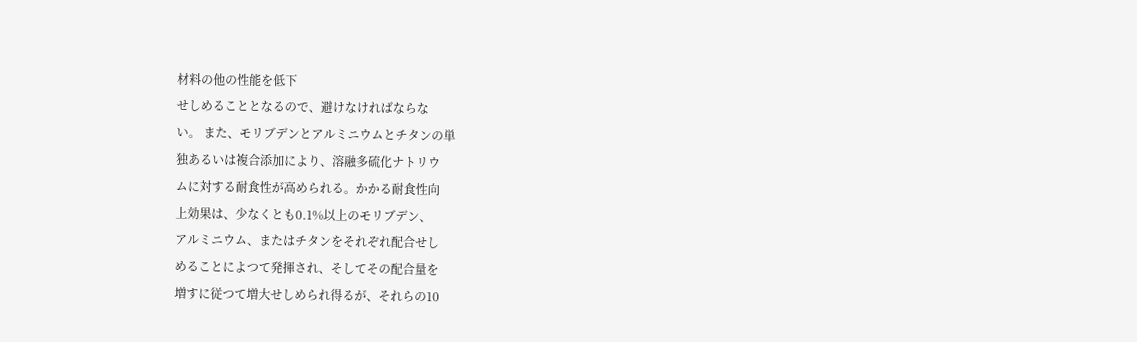材料の他の性能を低下
せしめることとなるので、避けなければならな
い。 また、モリブデンとアルミニウムとチタンの単
独あるいは複合添加により、溶融多硫化ナトリウ
ムに対する耐食性が高められる。かかる耐食性向
上効果は、少なくとも0.1%以上のモリブデン、
アルミニウム、またはチタンをそれぞれ配合せし
めることによつて発揮され、そしてその配合量を
増すに従つて増大せしめられ得るが、それらの10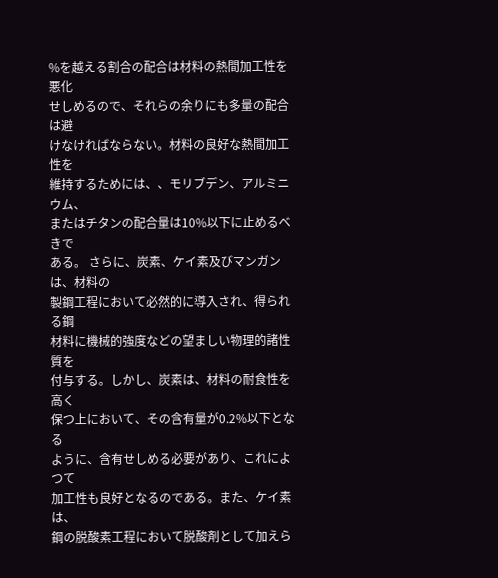%を越える割合の配合は材料の熱間加工性を悪化
せしめるので、それらの余りにも多量の配合は避
けなければならない。材料の良好な熱間加工性を
維持するためには、、モリブデン、アルミニウム、
またはチタンの配合量は10%以下に止めるべきで
ある。 さらに、炭素、ケイ素及びマンガンは、材料の
製鋼工程において必然的に導入され、得られる鋼
材料に機械的強度などの望ましい物理的諸性質を
付与する。しかし、炭素は、材料の耐食性を高く
保つ上において、その含有量が0.2%以下となる
ように、含有せしめる必要があり、これによつて
加工性も良好となるのである。また、ケイ素は、
鋼の脱酸素工程において脱酸剤として加えら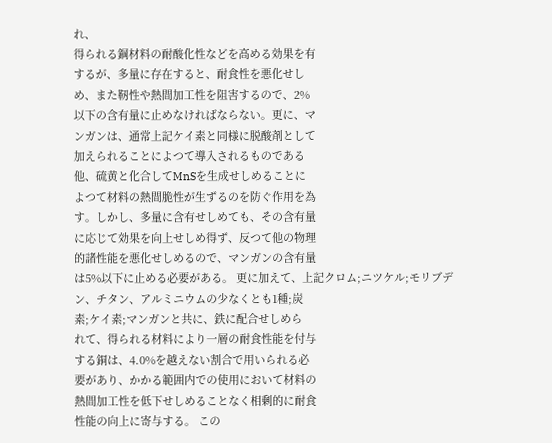れ、
得られる鋼材料の耐酸化性などを高める効果を有
するが、多量に存在すると、耐食性を悪化せし
め、また靭性や熱間加工性を阻害するので、2%
以下の含有量に止めなければならない。更に、マ
ンガンは、通常上記ケイ素と同様に脱酸剤として
加えられることによつて導入されるものである
他、硫黄と化合してMnSを生成せしめることに
よつて材料の熱間脆性が生ずるのを防ぐ作用を為
す。しかし、多量に含有せしめても、その含有量
に応じて効果を向上せしめ得ず、反つて他の物理
的諸性能を悪化せしめるので、マンガンの含有量
は5%以下に止める必要がある。 更に加えて、上記クロム;ニツケル;モリブデ
ン、チタン、アルミニウムの少なくとも1種;炭
素;ケイ素;マンガンと共に、鉄に配合せしめら
れて、得られる材料により一層の耐食性能を付与
する銅は、4.0%を越えない割合で用いられる必
要があり、かかる範囲内での使用において材料の
熱間加工性を低下せしめることなく相剰的に耐食
性能の向上に寄与する。 この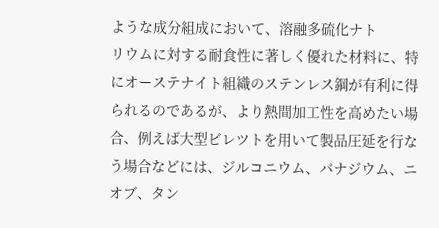ような成分組成において、溶融多硫化ナト
リウムに対する耐食性に著しく優れた材料に、特
にオーステナイト組織のステンレス鋼が有利に得
られるのであるが、より熱間加工性を高めたい場
合、例えば大型ビレツトを用いて製品圧延を行な
う場合などには、ジルコニウム、バナジウム、ニ
オブ、タン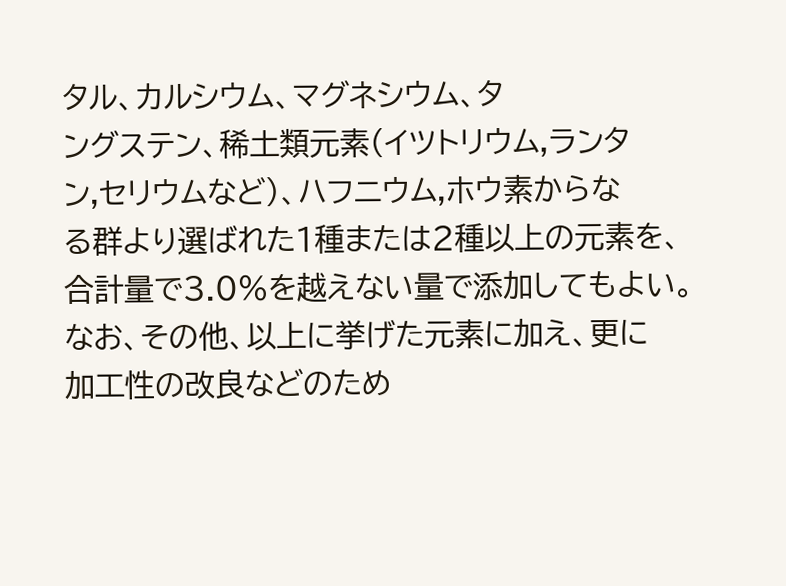タル、カルシウム、マグネシウム、タ
ングステン、稀土類元素(イツトリウム,ランタ
ン,セリウムなど)、ハフニウム,ホウ素からな
る群より選ばれた1種または2種以上の元素を、
合計量で3.0%を越えない量で添加してもよい。 なお、その他、以上に挙げた元素に加え、更に
加工性の改良などのため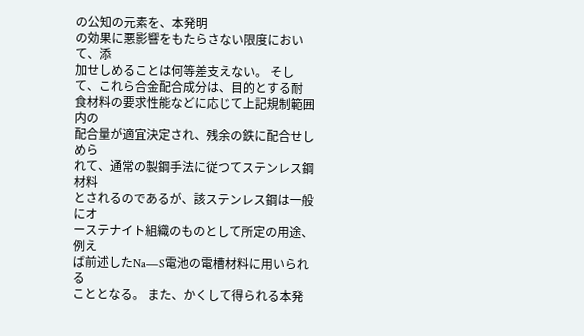の公知の元素を、本発明
の効果に悪影響をもたらさない限度において、添
加せしめることは何等差支えない。 そして、これら合金配合成分は、目的とする耐
食材料の要求性能などに応じて上記規制範囲内の
配合量が適宜決定され、残余の鉄に配合せしめら
れて、通常の製鋼手法に従つてステンレス鋼材料
とされるのであるが、該ステンレス鋼は一般にオ
ーステナイト組織のものとして所定の用途、例え
ば前述したNa―S電池の電槽材料に用いられる
こととなる。 また、かくして得られる本発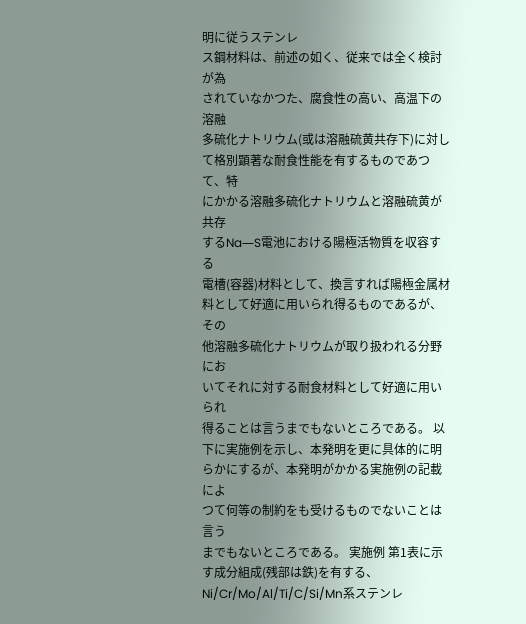明に従うステンレ
ス鋼材料は、前述の如く、従来では全く検討が為
されていなかつた、腐食性の高い、高温下の溶融
多硫化ナトリウム(或は溶融硫黄共存下)に対し
て格別顕著な耐食性能を有するものであつて、特
にかかる溶融多硫化ナトリウムと溶融硫黄が共存
するNa―S電池における陽極活物質を収容する
電槽(容器)材料として、換言すれば陽極金属材
料として好適に用いられ得るものであるが、その
他溶融多硫化ナトリウムが取り扱われる分野にお
いてそれに対する耐食材料として好適に用いられ
得ることは言うまでもないところである。 以下に実施例を示し、本発明を更に具体的に明
らかにするが、本発明がかかる実施例の記載によ
つて何等の制約をも受けるものでないことは言う
までもないところである。 実施例 第1表に示す成分組成(残部は鉄)を有する、
Ni/Cr/Mo/Al/Ti/C/Si/Mn系ステンレ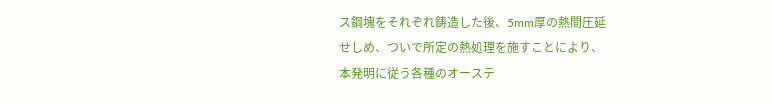ス鋼塊をそれぞれ鋳造した後、5mm厚の熱間圧延
せしめ、ついで所定の熱処理を施すことにより、
本発明に従う各種のオーステ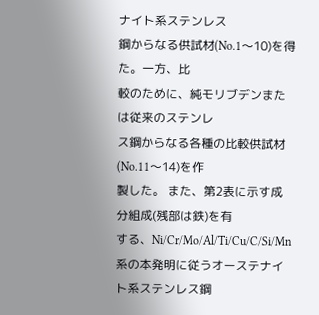ナイト系ステンレス
鋼からなる供試材(No.1〜10)を得た。一方、比
較のために、純モリブデンまたは従来のステンレ
ス鋼からなる各種の比較供試材(No.11〜14)を作
製した。 また、第2表に示す成分組成(残部は鉄)を有
する、Ni/Cr/Mo/Al/Ti/Cu/C/Si/Mn
系の本発明に従うオーステナイト系ステンレス鋼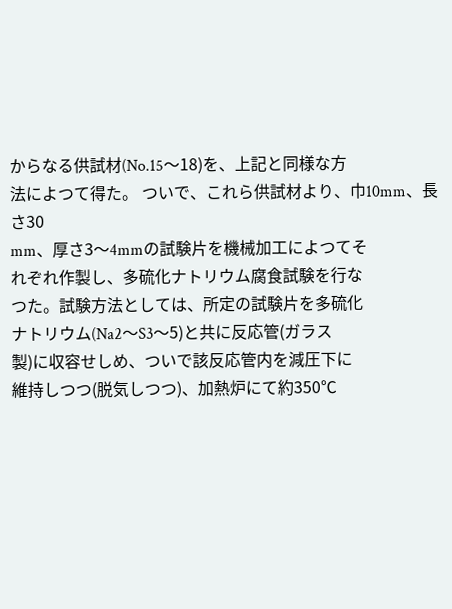からなる供試材(No.15〜18)を、上記と同様な方
法によつて得た。 ついで、これら供試材より、巾10mm、長さ30
mm、厚さ3〜4mmの試験片を機械加工によつてそ
れぞれ作製し、多硫化ナトリウム腐食試験を行な
つた。試験方法としては、所定の試験片を多硫化
ナトリウム(Na2〜S3〜5)と共に反応管(ガラス
製)に収容せしめ、ついで該反応管内を減圧下に
維持しつつ(脱気しつつ)、加熱炉にて約350℃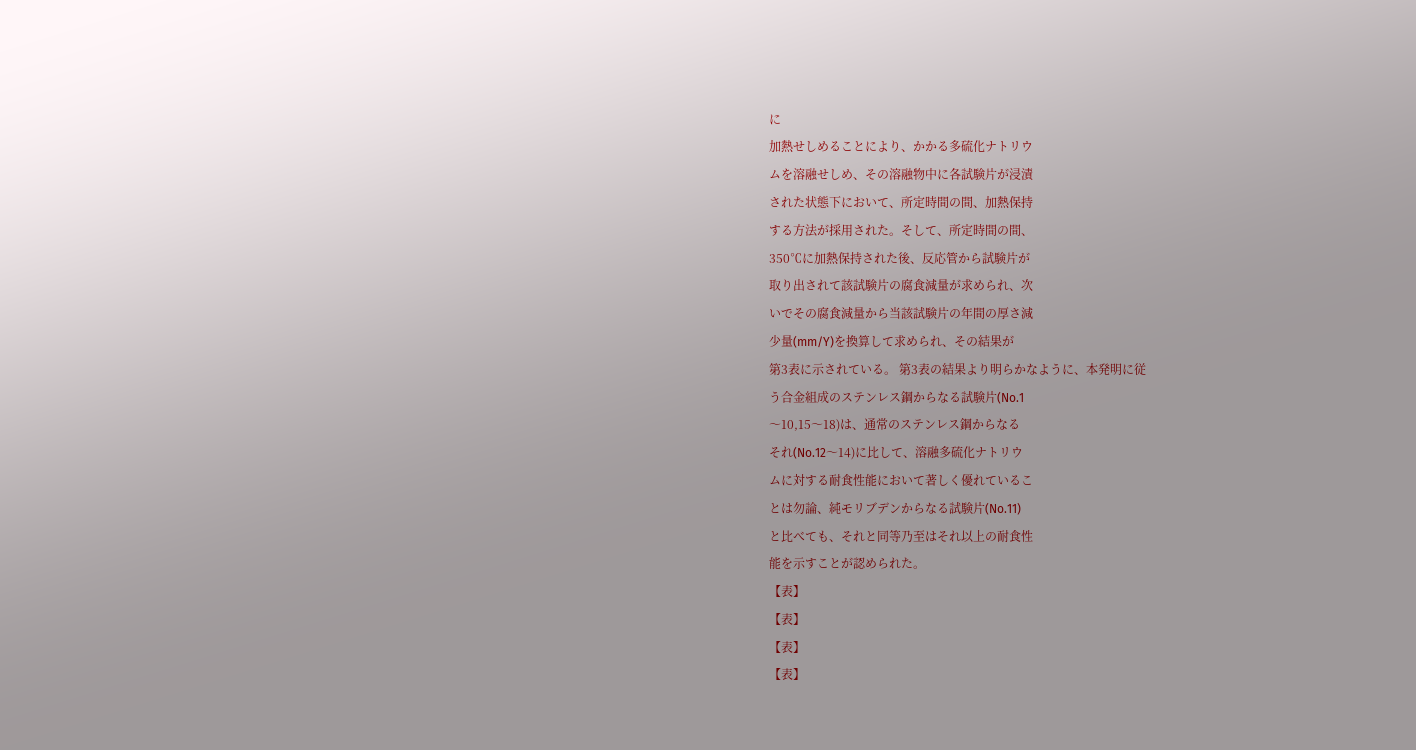に
加熱せしめることにより、かかる多硫化ナトリウ
ムを溶融せしめ、その溶融物中に各試験片が浸漬
された状態下において、所定時間の間、加熱保持
する方法が採用された。そして、所定時間の間、
350℃に加熱保持された後、反応管から試験片が
取り出されて該試験片の腐食減量が求められ、次
いでその腐食減量から当該試験片の年間の厚さ減
少量(mm/Y)を換算して求められ、その結果が
第3表に示されている。 第3表の結果より明らかなように、本発明に従
う合金組成のステンレス鋼からなる試験片(No.1
〜10,15〜18)は、通常のステンレス鋼からなる
それ(No.12〜14)に比して、溶融多硫化ナトリウ
ムに対する耐食性能において著しく優れているこ
とは勿論、純モリブデンからなる試験片(No.11)
と比べても、それと同等乃至はそれ以上の耐食性
能を示すことが認められた。
【表】
【表】
【表】
【表】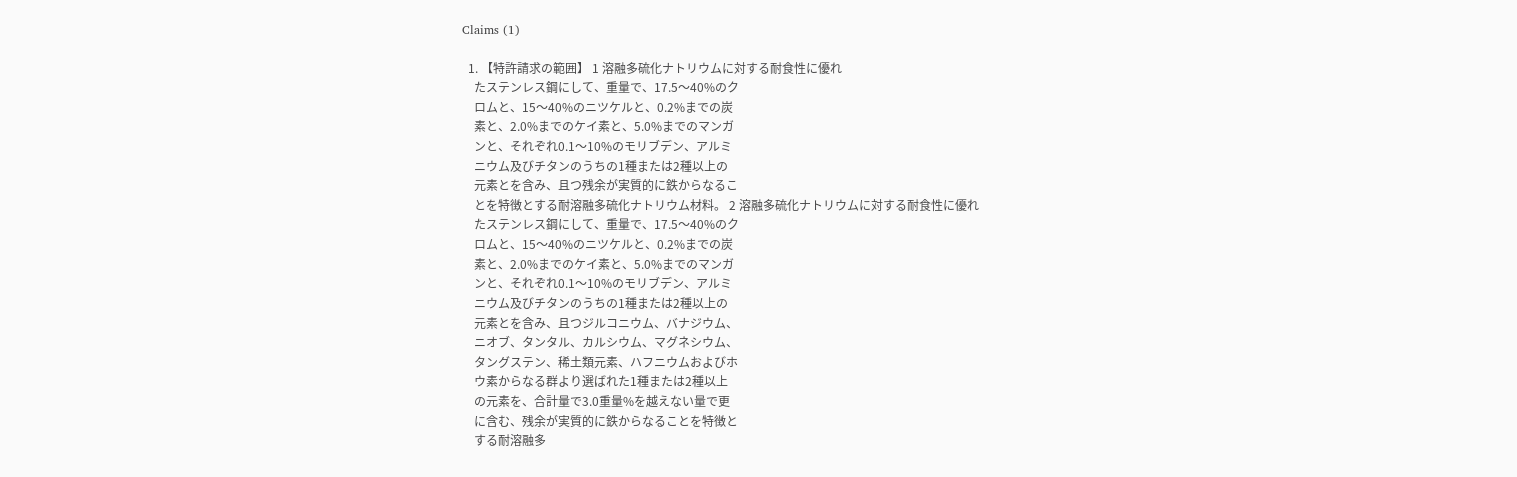Claims (1)

  1. 【特許請求の範囲】 1 溶融多硫化ナトリウムに対する耐食性に優れ
    たステンレス鋼にして、重量で、17.5〜40%のク
    ロムと、15〜40%のニツケルと、0.2%までの炭
    素と、2.0%までのケイ素と、5.0%までのマンガ
    ンと、それぞれ0.1〜10%のモリブデン、アルミ
    ニウム及びチタンのうちの1種または2種以上の
    元素とを含み、且つ残余が実質的に鉄からなるこ
    とを特徴とする耐溶融多硫化ナトリウム材料。 2 溶融多硫化ナトリウムに対する耐食性に優れ
    たステンレス鋼にして、重量で、17.5〜40%のク
    ロムと、15〜40%のニツケルと、0.2%までの炭
    素と、2.0%までのケイ素と、5.0%までのマンガ
    ンと、それぞれ0.1〜10%のモリブデン、アルミ
    ニウム及びチタンのうちの1種または2種以上の
    元素とを含み、且つジルコニウム、バナジウム、
    ニオブ、タンタル、カルシウム、マグネシウム、
    タングステン、稀土類元素、ハフニウムおよびホ
    ウ素からなる群より選ばれた1種または2種以上
    の元素を、合計量で3.0重量%を越えない量で更
    に含む、残余が実質的に鉄からなることを特徴と
    する耐溶融多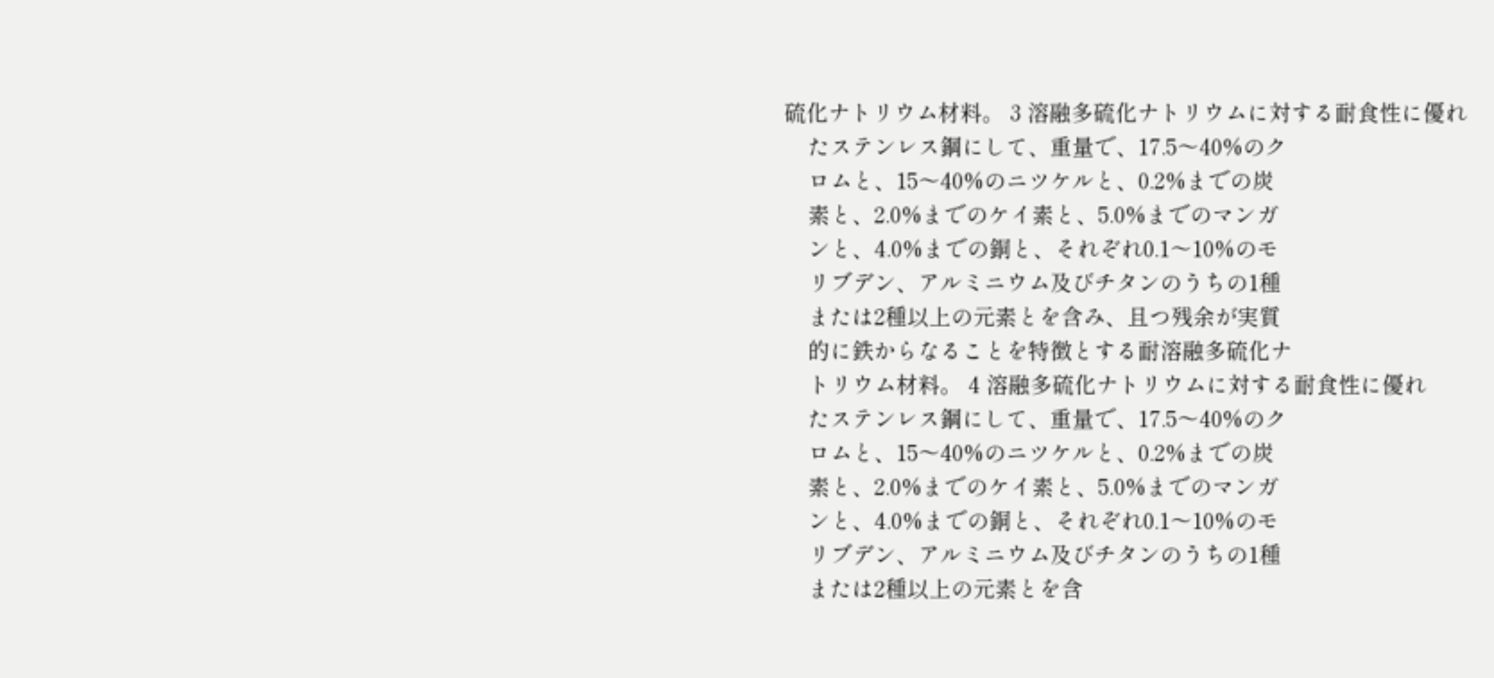硫化ナトリウム材料。 3 溶融多硫化ナトリウムに対する耐食性に優れ
    たステンレス鋼にして、重量で、17.5〜40%のク
    ロムと、15〜40%のニツケルと、0.2%までの炭
    素と、2.0%までのケイ素と、5.0%までのマンガ
    ンと、4.0%までの銅と、それぞれ0.1〜10%のモ
    リブデン、アルミニウム及びチタンのうちの1種
    または2種以上の元素とを含み、且つ残余が実質
    的に鉄からなることを特徴とする耐溶融多硫化ナ
    トリウム材料。 4 溶融多硫化ナトリウムに対する耐食性に優れ
    たステンレス鋼にして、重量で、17.5〜40%のク
    ロムと、15〜40%のニツケルと、0.2%までの炭
    素と、2.0%までのケイ素と、5.0%までのマンガ
    ンと、4.0%までの銅と、それぞれ0.1〜10%のモ
    リブデン、アルミニウム及びチタンのうちの1種
    または2種以上の元素とを含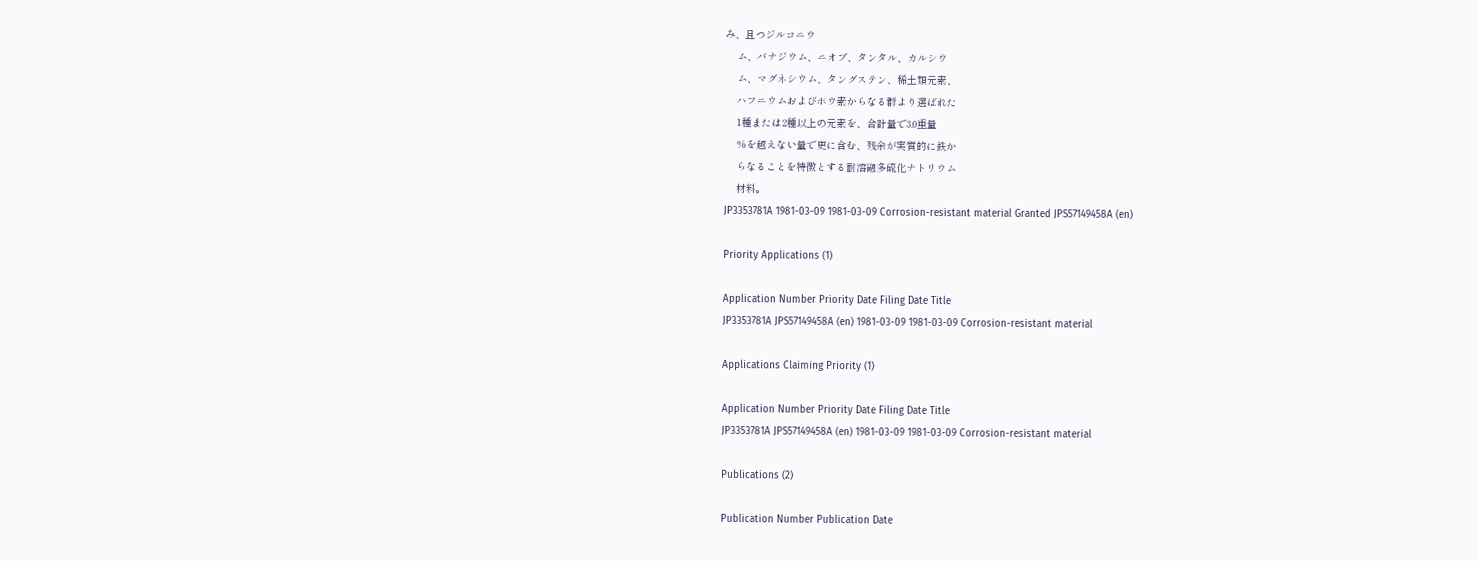み、且つジルコニウ
    ム、バナジウム、ニオブ、タンタル、カルシウ
    ム、マグネシウム、タングステン、稀土類元素、
    ハフニウムおよびホウ素からなる群より選ばれた
    1種または2種以上の元素を、合計量で3.0重量
    %を越えない量で更に含む、残余が実質的に鉄か
    らなることを特徴とする耐溶融多硫化ナトリウム
    材料。
JP3353781A 1981-03-09 1981-03-09 Corrosion-resistant material Granted JPS57149458A (en)

Priority Applications (1)

Application Number Priority Date Filing Date Title
JP3353781A JPS57149458A (en) 1981-03-09 1981-03-09 Corrosion-resistant material

Applications Claiming Priority (1)

Application Number Priority Date Filing Date Title
JP3353781A JPS57149458A (en) 1981-03-09 1981-03-09 Corrosion-resistant material

Publications (2)

Publication Number Publication Date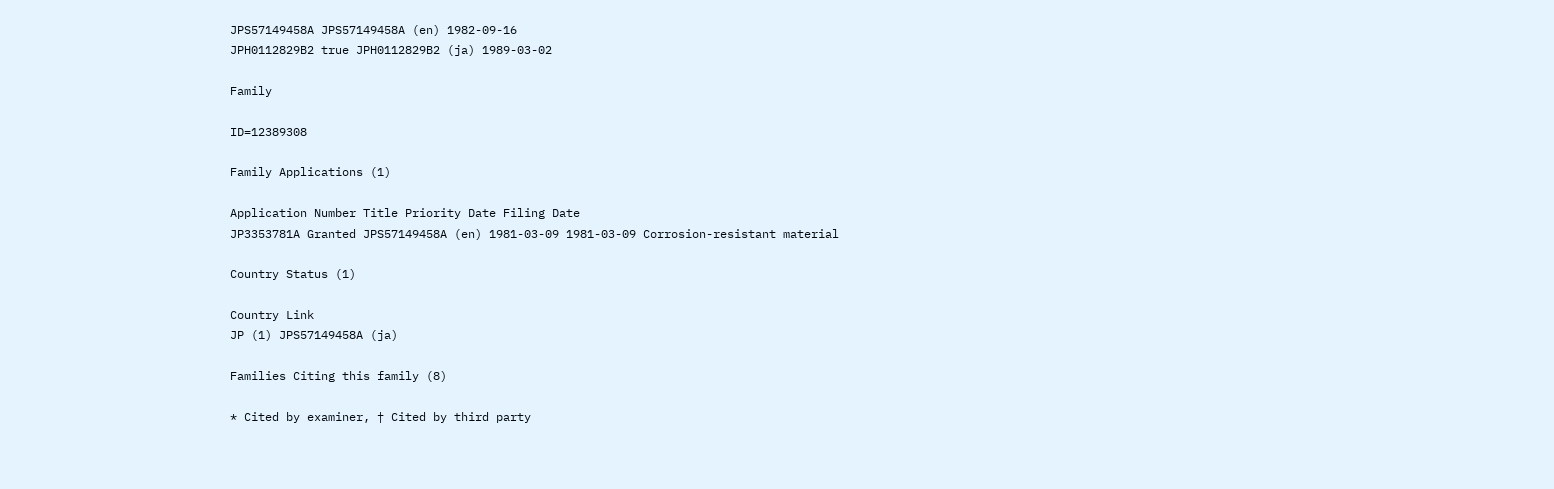JPS57149458A JPS57149458A (en) 1982-09-16
JPH0112829B2 true JPH0112829B2 (ja) 1989-03-02

Family

ID=12389308

Family Applications (1)

Application Number Title Priority Date Filing Date
JP3353781A Granted JPS57149458A (en) 1981-03-09 1981-03-09 Corrosion-resistant material

Country Status (1)

Country Link
JP (1) JPS57149458A (ja)

Families Citing this family (8)

* Cited by examiner, † Cited by third party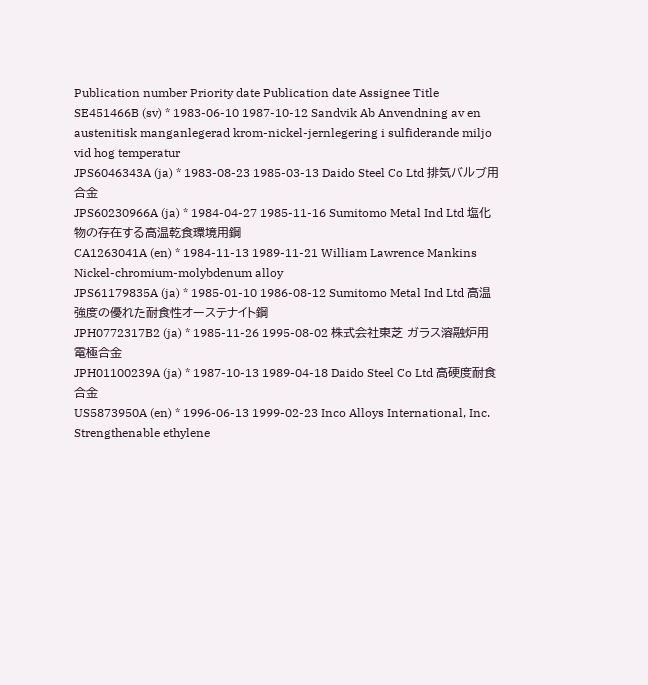Publication number Priority date Publication date Assignee Title
SE451466B (sv) * 1983-06-10 1987-10-12 Sandvik Ab Anvendning av en austenitisk manganlegerad krom-nickel-jernlegering i sulfiderande miljo vid hog temperatur
JPS6046343A (ja) * 1983-08-23 1985-03-13 Daido Steel Co Ltd 排気バルブ用合金
JPS60230966A (ja) * 1984-04-27 1985-11-16 Sumitomo Metal Ind Ltd 塩化物の存在する高温乾食環境用鋼
CA1263041A (en) * 1984-11-13 1989-11-21 William Lawrence Mankins Nickel-chromium-molybdenum alloy
JPS61179835A (ja) * 1985-01-10 1986-08-12 Sumitomo Metal Ind Ltd 高温強度の優れた耐食性オーステナイト鋼
JPH0772317B2 (ja) * 1985-11-26 1995-08-02 株式会社東芝 ガラス溶融炉用電極合金
JPH01100239A (ja) * 1987-10-13 1989-04-18 Daido Steel Co Ltd 高硬度耐食合金
US5873950A (en) * 1996-06-13 1999-02-23 Inco Alloys International, Inc. Strengthenable ethylene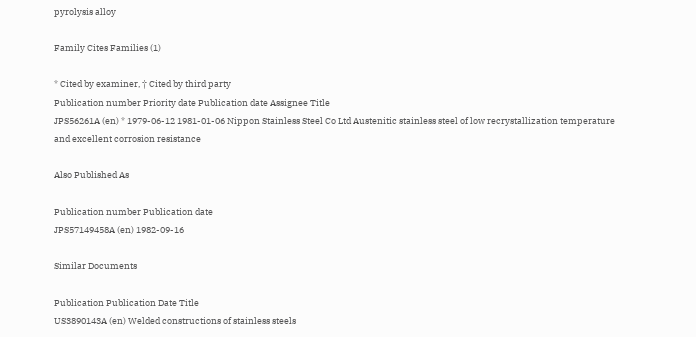pyrolysis alloy

Family Cites Families (1)

* Cited by examiner, † Cited by third party
Publication number Priority date Publication date Assignee Title
JPS56261A (en) * 1979-06-12 1981-01-06 Nippon Stainless Steel Co Ltd Austenitic stainless steel of low recrystallization temperature and excellent corrosion resistance

Also Published As

Publication number Publication date
JPS57149458A (en) 1982-09-16

Similar Documents

Publication Publication Date Title
US3890143A (en) Welded constructions of stainless steels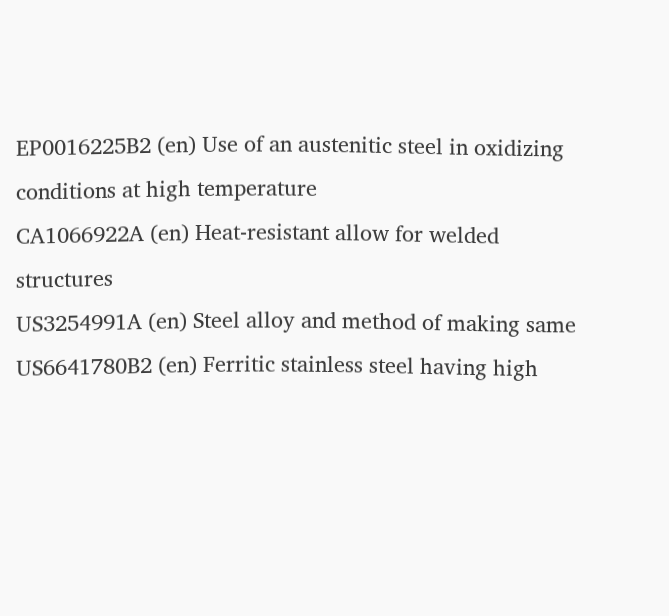EP0016225B2 (en) Use of an austenitic steel in oxidizing conditions at high temperature
CA1066922A (en) Heat-resistant allow for welded structures
US3254991A (en) Steel alloy and method of making same
US6641780B2 (en) Ferritic stainless steel having high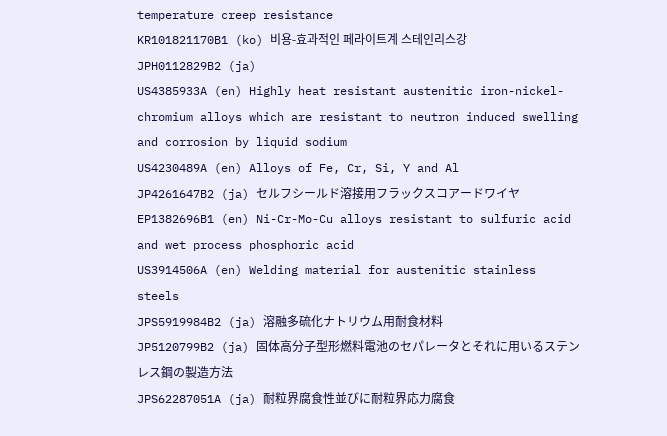temperature creep resistance
KR101821170B1 (ko) 비용-효과적인 페라이트계 스테인리스강
JPH0112829B2 (ja)
US4385933A (en) Highly heat resistant austenitic iron-nickel-chromium alloys which are resistant to neutron induced swelling and corrosion by liquid sodium
US4230489A (en) Alloys of Fe, Cr, Si, Y and Al
JP4261647B2 (ja) セルフシールド溶接用フラックスコアードワイヤ
EP1382696B1 (en) Ni-Cr-Mo-Cu alloys resistant to sulfuric acid and wet process phosphoric acid
US3914506A (en) Welding material for austenitic stainless steels
JPS5919984B2 (ja) 溶融多硫化ナトリウム用耐食材料
JP5120799B2 (ja) 固体高分子型形燃料電池のセパレータとそれに用いるステンレス鋼の製造方法
JPS62287051A (ja) 耐粒界腐食性並びに耐粒界応力腐食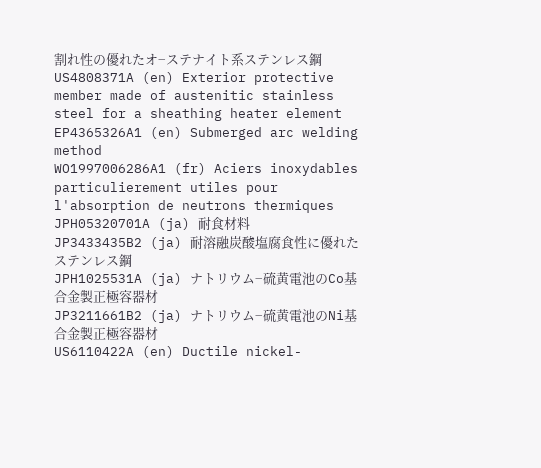割れ性の優れたオ−ステナイト系ステンレス鋼
US4808371A (en) Exterior protective member made of austenitic stainless steel for a sheathing heater element
EP4365326A1 (en) Submerged arc welding method
WO1997006286A1 (fr) Aciers inoxydables particulierement utiles pour l'absorption de neutrons thermiques
JPH05320701A (ja) 耐食材料
JP3433435B2 (ja) 耐溶融炭酸塩腐食性に優れたステンレス鋼
JPH1025531A (ja) ナトリウム−硫黄電池のCo基合金製正極容器材
JP3211661B2 (ja) ナトリウム−硫黄電池のNi基合金製正極容器材
US6110422A (en) Ductile nickel-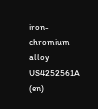iron-chromium alloy
US4252561A (en)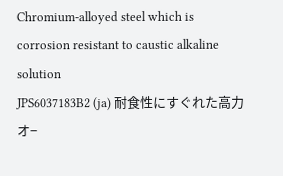Chromium-alloyed steel which is corrosion resistant to caustic alkaline solution
JPS6037183B2 (ja) 耐食性にすぐれた高力オ−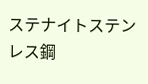ステナイトステンレス鋼